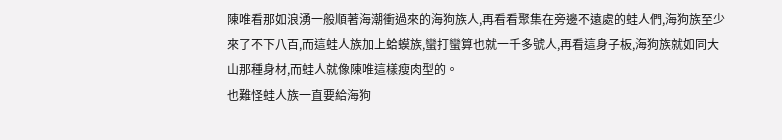陳唯看那如浪湧一般順著海潮衝過來的海狗族人,再看看聚集在旁邊不遠處的蛙人們,海狗族至少來了不下八百,而這蛙人族加上蛤蟆族,蠻打蠻算也就一千多號人,再看這身子板,海狗族就如同大山那種身材,而蛙人就像陳唯這樣瘦肉型的。
也難怪蛙人族一直要給海狗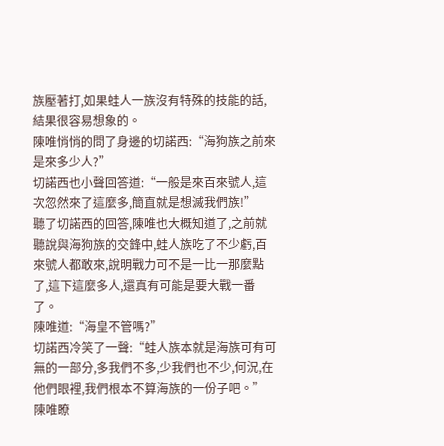族壓著打,如果蛙人一族沒有特殊的技能的話,結果很容易想象的。
陳唯悄悄的問了身邊的切諾西:“海狗族之前來是來多少人?”
切諾西也小聲回答道:“一般是來百來號人,這次忽然來了這麼多,簡直就是想滅我們族!”
聽了切諾西的回答,陳唯也大概知道了,之前就聽說與海狗族的交鋒中,蛙人族吃了不少虧,百來號人都敢來,說明戰力可不是一比一那麼點了,這下這麼多人,還真有可能是要大戰一番了。
陳唯道:“海皇不管嗎?”
切諾西冷笑了一聲:“蛙人族本就是海族可有可無的一部分,多我們不多,少我們也不少,何況,在他們眼裡,我們根本不算海族的一份子吧。”
陳唯瞭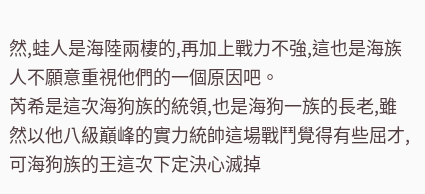然,蛙人是海陸兩棲的,再加上戰力不強,這也是海族人不願意重視他們的一個原因吧。
芮希是這次海狗族的統領,也是海狗一族的長老,雖然以他八級巔峰的實力統帥這場戰鬥覺得有些屈才,可海狗族的王這次下定決心滅掉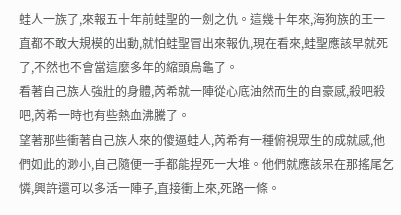蛙人一族了,來報五十年前蛙聖的一劍之仇。這幾十年來,海狗族的王一直都不敢大規模的出動,就怕蛙聖冒出來報仇,現在看來,蛙聖應該早就死了,不然也不會當這麼多年的縮頭烏龜了。
看著自己族人強壯的身體,芮希就一陣從心底油然而生的自豪感,殺吧殺吧,芮希一時也有些熱血沸騰了。
望著那些衝著自己族人來的傻逼蛙人,芮希有一種俯視眾生的成就感,他們如此的渺小,自己隨便一手都能捏死一大堆。他們就應該呆在那搖尾乞憐,興許還可以多活一陣子,直接衝上來,死路一條。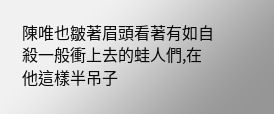陳唯也皺著眉頭看著有如自殺一般衝上去的蛙人們,在他這樣半吊子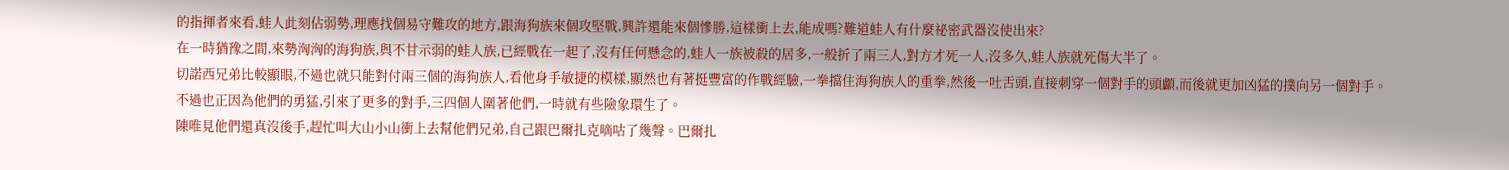的指揮者來看,蛙人此刻佔弱勢,理應找個易守難攻的地方,跟海狗族來個攻堅戰,興許還能來個慘勝,這樣衝上去,能成嗎?難道蛙人有什麼祕密武器沒使出來?
在一時猶豫之間,來勢洶洶的海狗族,與不甘示弱的蛙人族,已經戰在一起了,沒有任何懸念的,蛙人一族被殺的居多,一般折了兩三人,對方才死一人,沒多久,蛙人族就死傷大半了。
切諾西兄弟比較顯眼,不過也就只能對付兩三個的海狗族人,看他身手敏捷的模樣,顯然也有著挺豐富的作戰經驗,一拳擋住海狗族人的重拳,然後一吐舌頭,直接刺穿一個對手的頭顱,而後就更加凶猛的撲向另一個對手。
不過也正因為他們的勇猛,引來了更多的對手,三四個人圍著他們,一時就有些險象環生了。
陳唯見他們還真沒後手,趕忙叫大山小山衝上去幫他們兄弟,自己跟巴爾扎克嘀咕了幾聲。巴爾扎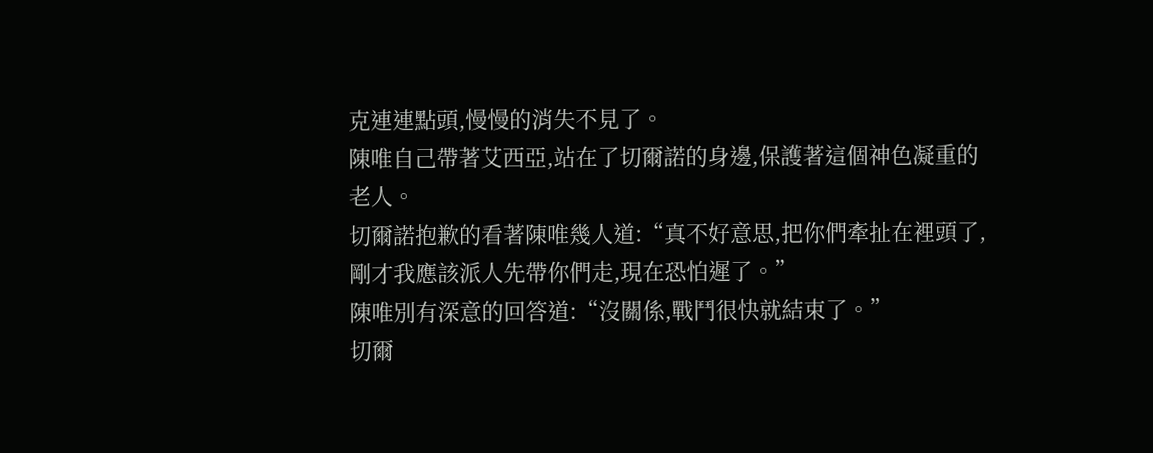克連連點頭,慢慢的消失不見了。
陳唯自己帶著艾西亞,站在了切爾諾的身邊,保護著這個神色凝重的老人。
切爾諾抱歉的看著陳唯幾人道:“真不好意思,把你們牽扯在裡頭了,剛才我應該派人先帶你們走,現在恐怕遲了。”
陳唯別有深意的回答道:“沒關係,戰鬥很快就結束了。”
切爾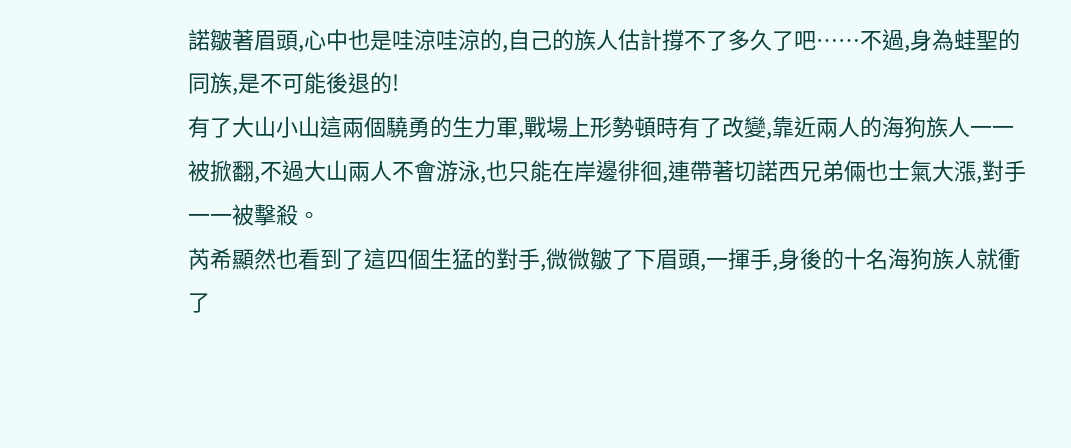諾皺著眉頭,心中也是哇涼哇涼的,自己的族人估計撐不了多久了吧……不過,身為蛙聖的同族,是不可能後退的!
有了大山小山這兩個驍勇的生力軍,戰場上形勢頓時有了改變,靠近兩人的海狗族人一一被掀翻,不過大山兩人不會游泳,也只能在岸邊徘徊,連帶著切諾西兄弟倆也士氣大漲,對手一一被擊殺。
芮希顯然也看到了這四個生猛的對手,微微皺了下眉頭,一揮手,身後的十名海狗族人就衝了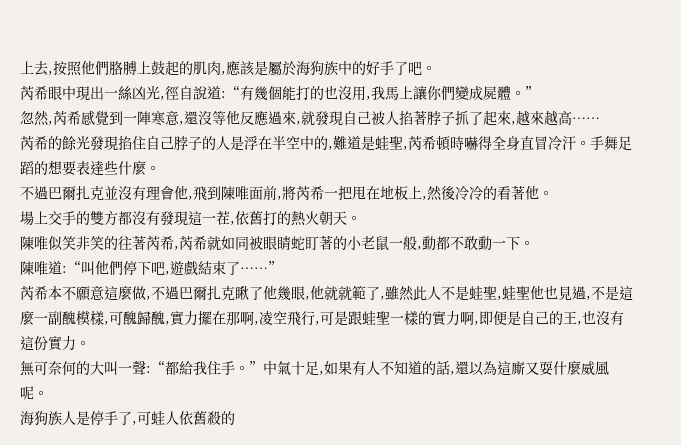上去,按照他們胳膊上鼓起的肌肉,應該是屬於海狗族中的好手了吧。
芮希眼中現出一絲凶光,徑自說道:“有幾個能打的也沒用,我馬上讓你們變成屍體。”
忽然,芮希感覺到一陣寒意,還沒等他反應過來,就發現自己被人掐著脖子抓了起來,越來越高……
芮希的餘光發現掐住自己脖子的人是浮在半空中的,難道是蛙聖,芮希頓時嚇得全身直冒冷汗。手舞足蹈的想要表達些什麼。
不過巴爾扎克並沒有理會他,飛到陳唯面前,將芮希一把甩在地板上,然後冷冷的看著他。
場上交手的雙方都沒有發現這一茬,依舊打的熱火朝天。
陳唯似笑非笑的往著芮希,芮希就如同被眼睛蛇盯著的小老鼠一般,動都不敢動一下。
陳唯道:“叫他們停下吧,遊戲結束了……”
芮希本不願意這麼做,不過巴爾扎克瞅了他幾眼,他就就範了,雖然此人不是蛙聖,蛙聖他也見過,不是這麼一副醜模樣,可醜歸醜,實力擺在那啊,凌空飛行,可是跟蛙聖一樣的實力啊,即便是自己的王,也沒有這份實力。
無可奈何的大叫一聲:“都給我住手。”中氣十足,如果有人不知道的話,還以為這廝又耍什麼威風呢。
海狗族人是停手了,可蛙人依舊殺的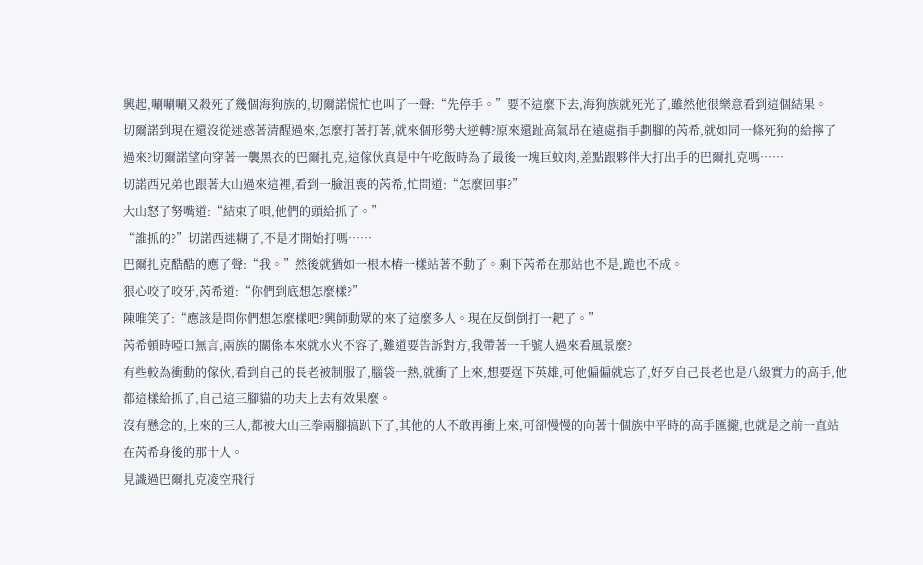興起,唰唰唰又殺死了幾個海狗族的,切爾諾慌忙也叫了一聲:“先停手。”要不這麼下去,海狗族就死光了,雖然他很樂意看到這個結果。
切爾諾到現在還沒從迷惑著清醒過來,怎麼打著打著,就來個形勢大逆轉?原來還趾高氣昂在遠處指手劃腳的芮希,就如同一條死狗的給擰了過來?切爾諾望向穿著一襲黑衣的巴爾扎克,這傢伙真是中午吃飯時為了最後一塊巨蚊肉,差點跟夥伴大打出手的巴爾扎克嗎……
切諾西兄弟也跟著大山過來這裡,看到一臉沮喪的芮希,忙問道:“怎麼回事?”
大山怒了努嘴道:“結束了唄,他們的頭給抓了。”
“誰抓的?”切諾西迷糊了,不是才開始打嗎……
巴爾扎克酷酷的應了聲:“我。”然後就猶如一根木樁一樣站著不動了。剩下芮希在那站也不是,跪也不成。
狠心咬了咬牙,芮希道:“你們到底想怎麼樣?”
陳唯笑了:“應該是問你們想怎麼樣吧?興師動眾的來了這麼多人。現在反倒倒打一耙了。”
芮希頓時啞口無言,兩族的關係本來就水火不容了,難道要告訴對方,我帶著一千號人過來看風景麼?
有些較為衝動的傢伙,看到自己的長老被制服了,腦袋一熱,就衝了上來,想要逞下英雄,可他偏偏就忘了,好歹自己長老也是八級實力的高手,他都這樣給抓了,自己這三腳貓的功夫上去有效果麼。
沒有懸念的,上來的三人,都被大山三拳兩腳搞趴下了,其他的人不敢再衝上來,可卻慢慢的向著十個族中平時的高手匯攏,也就是之前一直站在芮希身後的那十人。
見識過巴爾扎克凌空飛行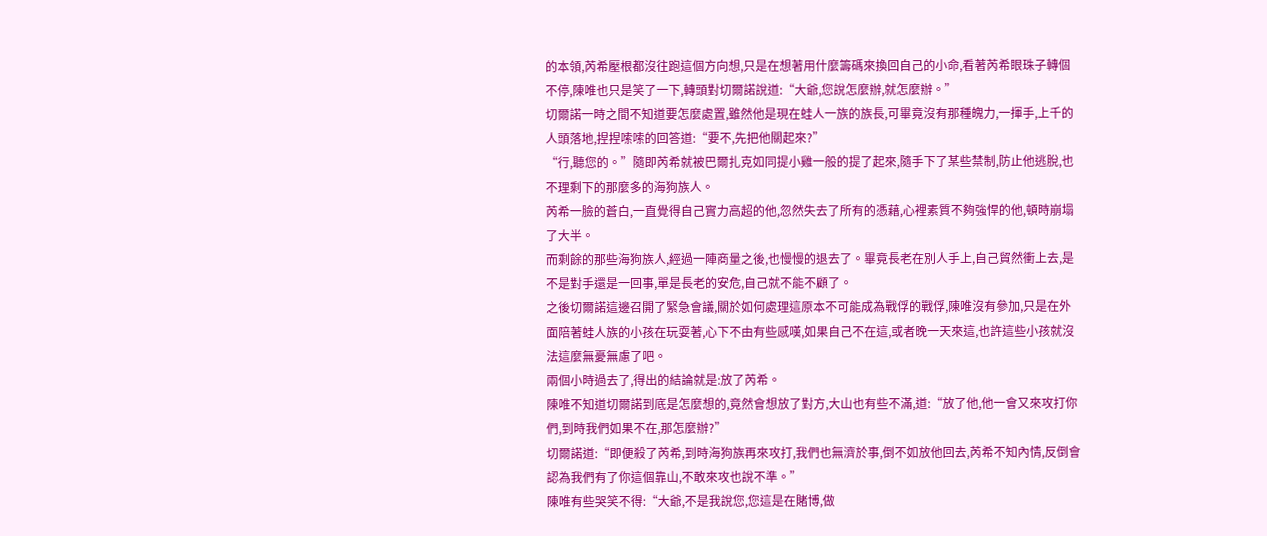的本領,芮希壓根都沒往跑這個方向想,只是在想著用什麼籌碼來換回自己的小命,看著芮希眼珠子轉個不停,陳唯也只是笑了一下,轉頭對切爾諾說道:“大爺,您說怎麼辦,就怎麼辦。”
切爾諾一時之間不知道要怎麼處置,雖然他是現在蛙人一族的族長,可畢竟沒有那種魄力,一揮手,上千的人頭落地,捏捏嗦嗦的回答道:“要不,先把他關起來?”
“行,聽您的。”隨即芮希就被巴爾扎克如同提小雞一般的提了起來,隨手下了某些禁制,防止他逃脫,也不理剩下的那麼多的海狗族人。
芮希一臉的蒼白,一直覺得自己實力高超的他,忽然失去了所有的憑藉,心裡素質不夠強悍的他,頓時崩塌了大半。
而剩餘的那些海狗族人,經過一陣商量之後,也慢慢的退去了。畢竟長老在別人手上,自己貿然衝上去,是不是對手還是一回事,單是長老的安危,自己就不能不顧了。
之後切爾諾這邊召開了緊急會議,關於如何處理這原本不可能成為戰俘的戰俘,陳唯沒有參加,只是在外面陪著蛙人族的小孩在玩耍著,心下不由有些感嘆,如果自己不在這,或者晚一天來這,也許這些小孩就沒法這麼無憂無慮了吧。
兩個小時過去了,得出的結論就是:放了芮希。
陳唯不知道切爾諾到底是怎麼想的,竟然會想放了對方,大山也有些不滿,道:“放了他,他一會又來攻打你們,到時我們如果不在,那怎麼辦?”
切爾諾道:“即便殺了芮希,到時海狗族再來攻打,我們也無濟於事,倒不如放他回去,芮希不知內情,反倒會認為我們有了你這個靠山,不敢來攻也說不準。”
陳唯有些哭笑不得:“大爺,不是我說您,您這是在賭博,做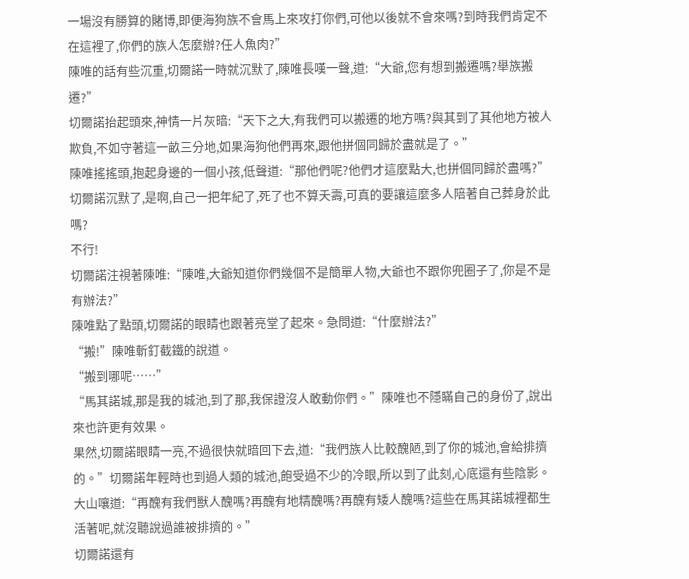一場沒有勝算的賭博,即便海狗族不會馬上來攻打你們,可他以後就不會來嗎?到時我們肯定不在這裡了,你們的族人怎麼辦?任人魚肉?”
陳唯的話有些沉重,切爾諾一時就沉默了,陳唯長嘆一聲,道:“大爺,您有想到搬遷嗎?舉族搬遷?”
切爾諾抬起頭來,神情一片灰暗:“天下之大,有我們可以搬遷的地方嗎?與其到了其他地方被人欺負,不如守著這一畝三分地,如果海狗他們再來,跟他拼個同歸於盡就是了。”
陳唯搖搖頭,抱起身邊的一個小孩,低聲道:“那他們呢?他們才這麼點大,也拼個同歸於盡嗎?”
切爾諾沉默了,是啊,自己一把年紀了,死了也不算夭壽,可真的要讓這麼多人陪著自己葬身於此嗎?
不行!
切爾諾注視著陳唯:“陳唯,大爺知道你們幾個不是簡單人物,大爺也不跟你兜圈子了,你是不是有辦法?”
陳唯點了點頭,切爾諾的眼睛也跟著亮堂了起來。急問道:“什麼辦法?”
“搬!”陳唯斬釘截鐵的說道。
“搬到哪呢……”
“馬其諾城,那是我的城池,到了那,我保證沒人敢動你們。”陳唯也不隱瞞自己的身份了,說出來也許更有效果。
果然,切爾諾眼睛一亮,不過很快就暗回下去,道:“我們族人比較醜陋,到了你的城池,會給排擠的。”切爾諾年輕時也到過人類的城池,飽受過不少的冷眼,所以到了此刻,心底還有些陰影。
大山嚷道:“再醜有我們獸人醜嗎?再醜有地精醜嗎?再醜有矮人醜嗎?這些在馬其諾城裡都生活著呢,就沒聽說過誰被排擠的。”
切爾諾還有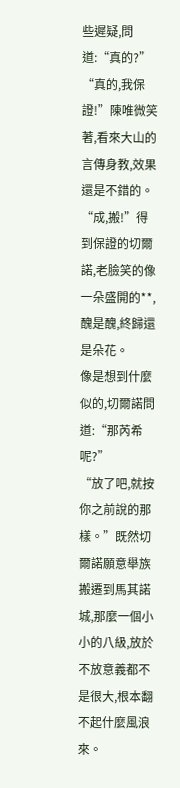些遲疑,問道:“真的?”
“真的,我保證!”陳唯微笑著,看來大山的言傳身教,效果還是不錯的。
“成,搬!”得到保證的切爾諾,老臉笑的像一朵盛開的**,醜是醜,終歸還是朵花。
像是想到什麼似的,切爾諾問道:“那芮希呢?”
“放了吧,就按你之前說的那樣。”既然切爾諾願意舉族搬遷到馬其諾城,那麼一個小小的八級,放於不放意義都不是很大,根本翻不起什麼風浪來。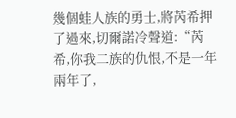幾個蛙人族的勇士,將芮希押了過來,切爾諾冷聲道:“芮希,你我二族的仇恨,不是一年兩年了,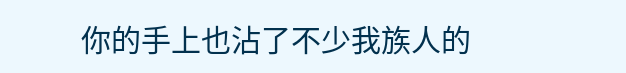你的手上也沾了不少我族人的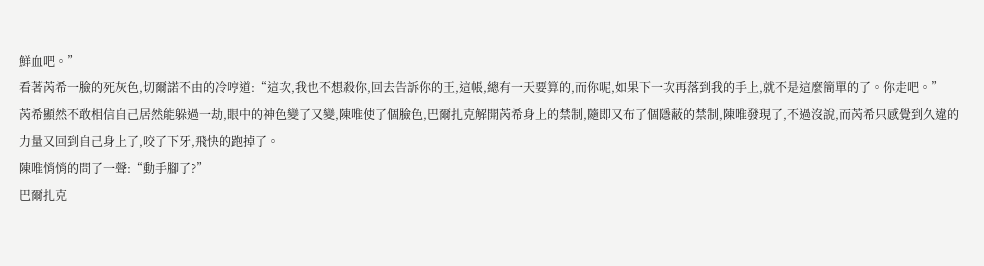鮮血吧。”
看著芮希一臉的死灰色,切爾諾不由的冷哼道:“這次,我也不想殺你,回去告訴你的王,這帳,總有一天要算的,而你呢,如果下一次再落到我的手上,就不是這麼簡單的了。你走吧。”
芮希顯然不敢相信自己居然能躲過一劫,眼中的神色變了又變,陳唯使了個臉色,巴爾扎克解開芮希身上的禁制,隨即又布了個隱蔽的禁制,陳唯發現了,不過沒說,而芮希只感覺到久違的力量又回到自己身上了,咬了下牙,飛快的跑掉了。
陳唯悄悄的問了一聲:“動手腳了?”
巴爾扎克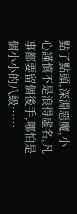點了點頭,深淵惡魔,小心謹慎不是浪得虛名,凡事都要留個後手,哪怕是個小小的八級……